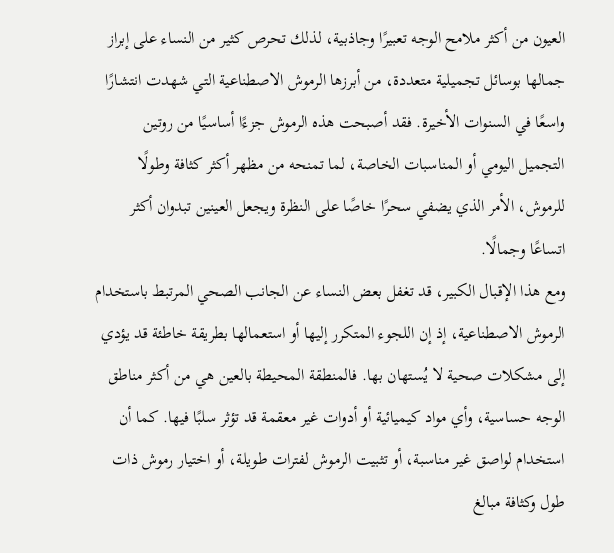العيون من أكثر ملامح الوجه تعبيرًا وجاذبية، لذلك تحرص كثير من النساء على إبراز جمالها بوسائل تجميلية متعددة، من أبرزها الرموش الاصطناعية التي شهدت انتشارًا واسعًا في السنوات الأخيرة. فقد أصبحت هذه الرموش جزءًا أساسيًا من روتين التجميل اليومي أو المناسبات الخاصة، لما تمنحه من مظهر أكثر كثافة وطولًا للرموش، الأمر الذي يضفي سحرًا خاصًا على النظرة ويجعل العينين تبدوان أكثر اتساعًا وجمالًا.
ومع هذا الإقبال الكبير، قد تغفل بعض النساء عن الجانب الصحي المرتبط باستخدام الرموش الاصطناعية، إذ إن اللجوء المتكرر إليها أو استعمالها بطريقة خاطئة قد يؤدي إلى مشكلات صحية لا يُستهان بها. فالمنطقة المحيطة بالعين هي من أكثر مناطق الوجه حساسية، وأي مواد كيميائية أو أدوات غير معقمة قد تؤثر سلبًا فيها. كما أن استخدام لواصق غير مناسبة، أو تثبيت الرموش لفترات طويلة، أو اختيار رموش ذات طول وكثافة مبالغ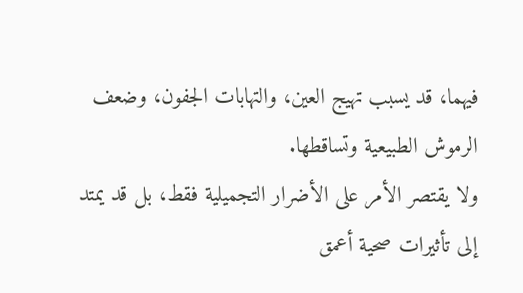فيهما، قد يسبب تهيج العين، والتهابات الجفون، وضعف الرموش الطبيعية وتساقطها.
ولا يقتصر الأمر على الأضرار التجميلية فقط، بل قد يمتد إلى تأثيرات صحية أعمق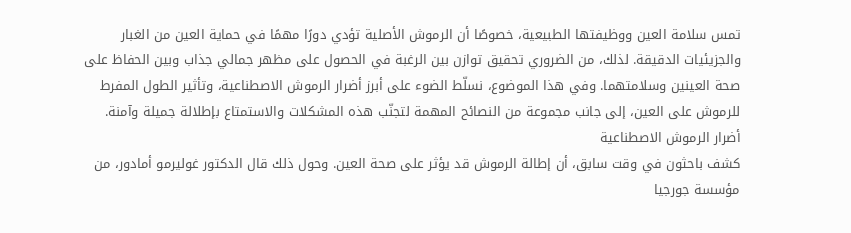تمس سلامة العين ووظيفتها الطبيعية، خصوصًا أن الرموش الأصلية تؤدي دورًا مهمًا في حماية العين من الغبار والجزيئيات الدقيقة. لذلك، من الضروري تحقيق توازن بين الرغبة في الحصول على مظهر جمالي جذاب وبين الحفاظ على صحة العينين وسلامتهما. وفي هذا الموضوع، نسلّط الضوء على أبرز أضرار الرموش الاصطناعية، وتأثير الطول المفرط للرموش على العين، إلى جانب مجموعة من النصائح المهمة لتجنّب هذه المشكلات والاستمتاع بإطلالة جميلة وآمنة.
أضرار الرموش الاصطناعية
كشف باحثون في وقت سابق، أن إطالة الرموش قد يؤثر على صحة العين. وحول ذلك قال الدكتور غوليرمو أمادور، من مؤسسة جورجيا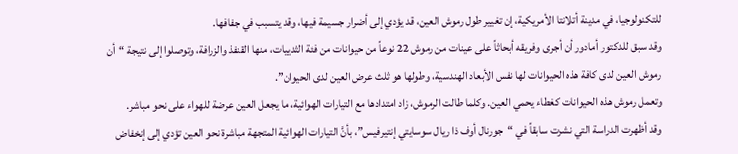للتكنولوجيا، في مدينة أتلانتا الأمريكية، إن تغيير طول رموش العين، قد يؤدي إلى أضرار جسيمة فيها، وقد يتسبب في جفافها.
وقد سبق للدكتور أمادور أن أجرى وفريقه أبحاثاً على عينات من رموش 22 نوعاً من حيوانات من فئة الثدييات، منها القنفذ والزرافة، وتوصلوا إلى نتيجة “أن رموش العين لدى كافة هذه الحيوانات لها نفس الأبعاد الهندسية، وطولها هو ثلث عرض العين لدى الحيوان”.
وتعمل رموش هذه الحيوانات كغطاء يحمي العين. وكلما طالت الرموش، زاد امتدادها مع التيارات الهوائية، ما يجعل العين عرضة للهواء على نحو مباشر.
وقد أظهرت الدراسة التي نشرت سابقاً في “جورنال أوف ذا ريال سوسايتي إنتيرفيس”، بأنَّ التيارات الهوائية المتجهة مباشرة نحو العين تؤدي إلى إنخفاض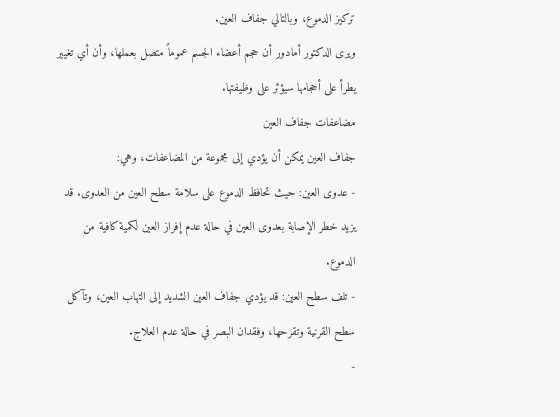تركيز الدموع، وبالتالي جفاف العين.
ويرى الدكتور أمادور أن حجم أعضاء الجسم عموماً متصل بعملها، وأن أي تغيير يطرأ على أحجامها سيؤثر على وظيفتها.
مضاعفات جفاف العين
جفاف العين يمكن أن يؤدي إلى مجموعة من المضاعفات، وهي:
- عدوى العين: حيث تحافظ الدموع على سلامة سطح العين من العدوى. قد يزيد خطر الإصابة بعدوى العين في حالة عدم إفراز العين لكمية كافية من الدموع.
- تلف سطح العين: قد يؤدي جفاف العين الشديد إلى التهاب العين، وتآكل سطح القرنية وتقرحها، وفقدان البصر في حالة عدم العلاج.
-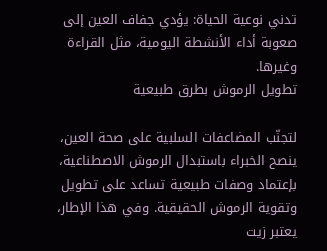تدني نوعية الحياة: يؤدي جفاف العين إلى صعوبة أداء الأنشطة اليومية، مثل القراءة وغيرها.
تطويل الرموش بطرق طبيعية

لتجنّب المضاعفات السلبية على صحة العين، ينصح الخبراء باستبدال الرموش الاصطناعية، بإعتماد وصفات طبيعية تساعد على تطويل وتقوية الرموش الحقيقية. وفي هذا الإطار، يعتبر زيت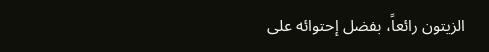الزيتون رائعاً، بفضل إحتوائه على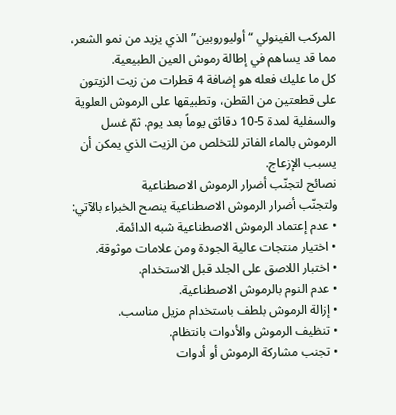المركب الفينولي “أوليوروبين” الذي يزيد من نمو الشعر، مما قد يساهم في إطالة رموش العين الطبيعية.
كل ما عليك فعله هو إضافة 4 قطرات من زيت الزيتون على قطعتين من القطن، وتطبيقها على الرموش العلوية والسفلية لمدة 5-10 دقائق يوماً بعد يوم. ثمّ غسل الرموش بالماء الفاتر للتخلص من الزيت الذي يمكن أن يسبب الإزعاج.
نصائح لتجنّب أضرار الرموش الاصطناعية
ولتجنّب أضرار الرموش الاصطناعية ينصح الخبراء بالآتي:
• عدم إعتماد الرموش الاصطناعية شبه الدائمة.
• اختيار منتجات عالية الجودة ومن علامات موثوقة.
• اختبار اللاصق على الجلد قبل الاستخدام.
• عدم النوم بالرموش الاصطناعية.
• إزالة الرموش بلطف باستخدام مزيل مناسب.
• تنظيف الرموش والأدوات بانتظام.
• تجنب مشاركة الرموش أو أدوات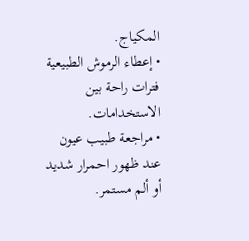المكياج.
• إعطاء الرموش الطبيعية فترات راحة بين الاستخدامات.
• مراجعة طبيب عيون عند ظهور احمرار شديد أو ألم مستمر.